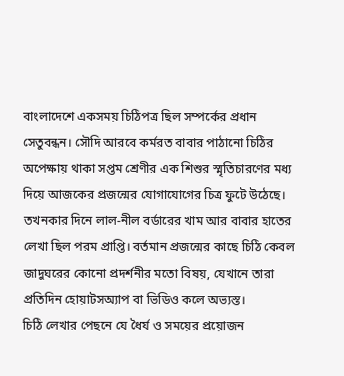বাংলাদেশে একসময় চিঠিপত্র ছিল সম্পর্কের প্রধান সেতুবন্ধন। সৌদি আরবে কর্মরত বাবার পাঠানো চিঠির অপেক্ষায় থাকা সপ্তম শ্রেণীর এক শিশুর স্মৃতিচারণের মধ্য দিয়ে আজকের প্রজন্মের যোগাযোগের চিত্র ফুটে উঠেছে। তখনকার দিনে লাল-নীল বর্ডারের খাম আর বাবার হাতের লেখা ছিল পরম প্রাপ্তি। বর্তমান প্রজন্মের কাছে চিঠি কেবল জাদুঘরের কোনো প্রদর্শনীর মতো বিষয়, যেখানে তারা প্রতিদিন হোয়াটসঅ্যাপ বা ভিডিও কলে অভ্যস্ত।
চিঠি লেখার পেছনে যে ধৈর্য ও সময়ের প্রয়োজন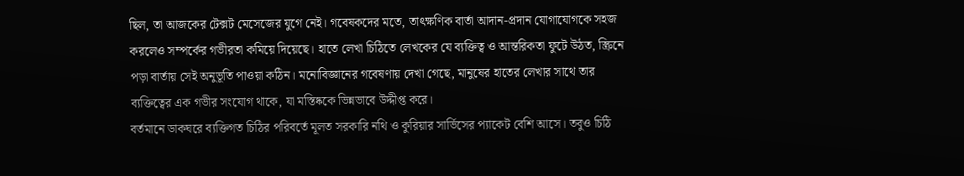ছিল, তা আজকের টেক্সট মেসেজের যুগে নেই। গবেষকদের মতে, তাৎক্ষণিক বার্তা আদান-প্রদান যোগাযোগকে সহজ করলেও সম্পর্কের গভীরতা কমিয়ে দিয়েছে। হাতে লেখা চিঠিতে লেখকের যে ব্যক্তিত্ব ও আন্তরিকতা ফুটে উঠত, স্ক্রিনে পড়া বার্তায় সেই অনুভূতি পাওয়া কঠিন। মনোবিজ্ঞানের গবেষণায় দেখা গেছে, মানুষের হাতের লেখার সাথে তার ব্যক্তিত্বের এক গভীর সংযোগ থাকে, যা মস্তিষ্ককে ভিন্নভাবে উদ্দীপ্ত করে।
বর্তমানে ডাকঘরে ব্যক্তিগত চিঠির পরিবর্তে মূলত সরকারি নথি ও কুরিয়ার সার্ভিসের প্যাকেট বেশি আসে। তবুও চিঠি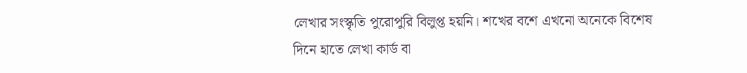লেখার সংস্কৃতি পুরোপুরি বিলুপ্ত হয়নি। শখের বশে এখনো অনেকে বিশেষ দিনে হাতে লেখা কার্ড বা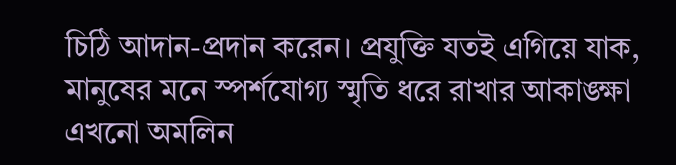চিঠি আদান-প্রদান করেন। প্রযুক্তি যতই এগিয়ে যাক, মানুষের মনে স্পর্শযোগ্য স্মৃতি ধরে রাখার আকাঙ্ক্ষা এখনো অমলিন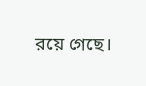রয়ে গেছে।